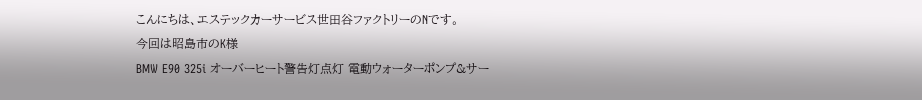こんにちは、エステックカーサービス世田谷ファクトリーのNです。
今回は昭島市のK様
BMW E90 325i オーバーヒート警告灯点灯 電動ウォーターポンプ&サー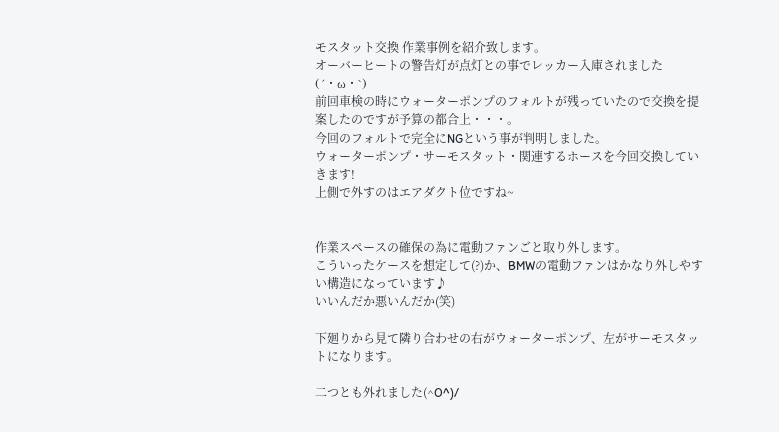モスタット交換 作業事例を紹介致します。
オーバーヒートの警告灯が点灯との事でレッカー入庫されました(´・ω・`)
前回車検の時にウォーターポンプのフォルトが残っていたので交換を提案したのですが予算の都合上・・・。
今回のフォルトで完全にNGという事が判明しました。
ウォーターポンプ・サーモスタット・関連するホースを今回交換していきます!
上側で外すのはエアダクト位ですね~


作業スペースの確保の為に電動ファンごと取り外します。
こういったケースを想定して(?)か、BMWの電動ファンはかなり外しやすい構造になっています♪
いいんだか悪いんだか(笑)

下廻りから見て隣り合わせの右がウォーターポンプ、左がサーモスタットになります。

二つとも外れました(^O^)/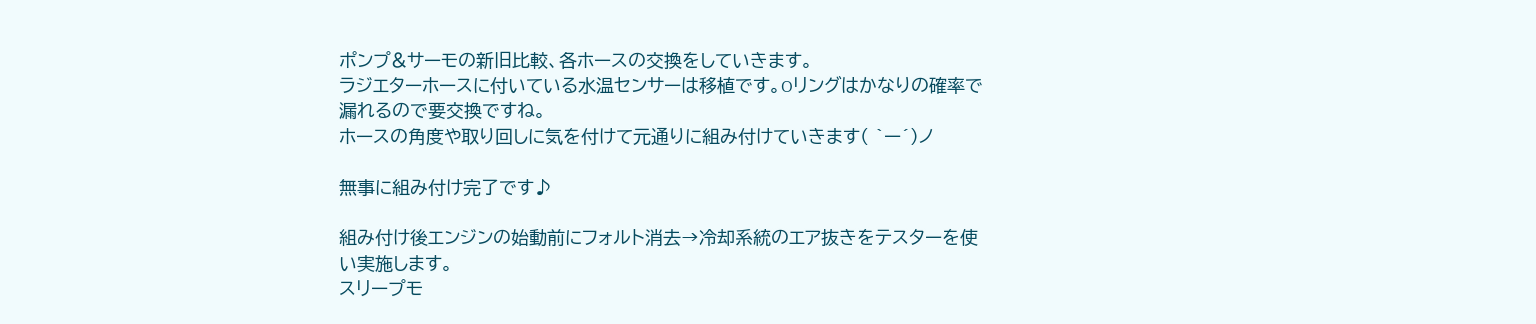ポンプ&サーモの新旧比較、各ホースの交換をしていきます。
ラジエターホースに付いている水温センサーは移植です。Oリングはかなりの確率で漏れるので要交換ですね。
ホースの角度や取り回しに気を付けて元通りに組み付けていきます( `ー´)ノ

無事に組み付け完了です♪

組み付け後エンジンの始動前にフォルト消去→冷却系統のエア抜きをテスターを使い実施します。
スリープモ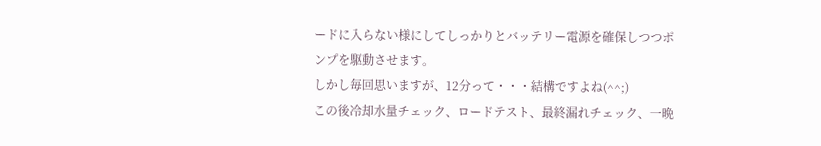ードに入らない様にしてしっかりとバッテリー電源を確保しつつポンプを駆動させます。
しかし毎回思いますが、12分って・・・結構ですよね(^^;)
この後冷却水量チェック、ロードテスト、最終漏れチェック、一晩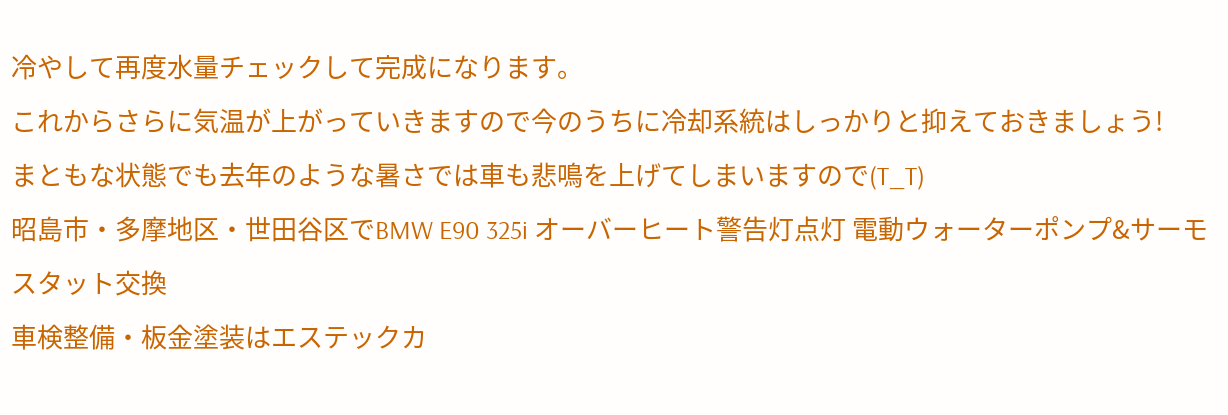冷やして再度水量チェックして完成になります。
これからさらに気温が上がっていきますので今のうちに冷却系統はしっかりと抑えておきましょう!
まともな状態でも去年のような暑さでは車も悲鳴を上げてしまいますので(T_T)
昭島市・多摩地区・世田谷区でBMW E90 325i オーバーヒート警告灯点灯 電動ウォーターポンプ&サーモスタット交換
車検整備・板金塗装はエステックカ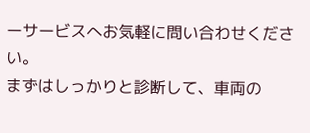ーサービスへお気軽に問い合わせください。
まずはしっかりと診断して、車両の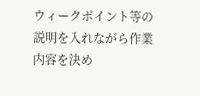ウィークポイント等の説明を入れながら作業内容を決め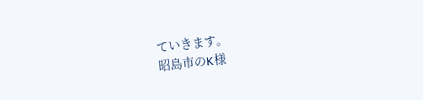ていきます。
昭島市のK様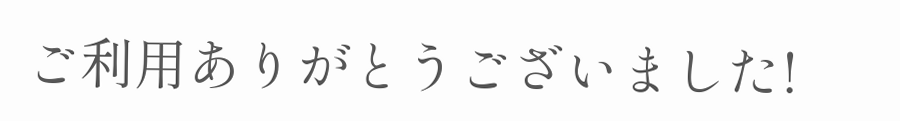ご利用ありがとうございました!